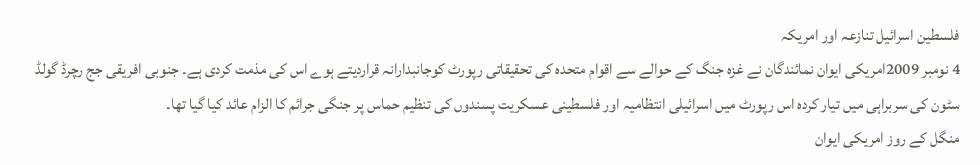فلسطین اسرائیل تنازعہ اور امریکہ
4 نومبر 2009امریکی ایوان نمائندگان نے غزہ جنگ کے حوالے سے اقوام متحدہ کی تحقیقاتی رپورٹ کوجانبدارانہ قراردیتے ہوے اس کی مذمت کردی ہے۔ جنوبی افریقی جج رچرڈ گولڈ سٹون کی سربراہی میں تیار کردہ اس رپورٹ میں اسرائیلی انتظامیہ اور فلسطینی عسکریت پسندوں کی تنظیم حماس پر جنگی جرائم کا الزام عائد کیا گیا تھا۔
منگل کے روز امریکی ایوان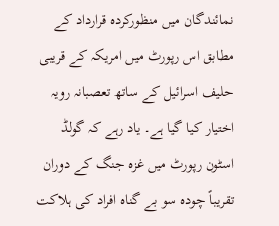نمائندگان میں منظورکردہ قرارداد کے مطابق اس رپورٹ میں امریکہ کے قریبی حلیف اسرائیل کے ساتھ تعصبانہ رویہ اختیار کیا گیا ہے۔ یاد رہے کہ گولڈ اسٹون رپورٹ میں غزہ جنگ کے دوران تقریباً چودہ سو بے گناہ افراد کی ہلاکت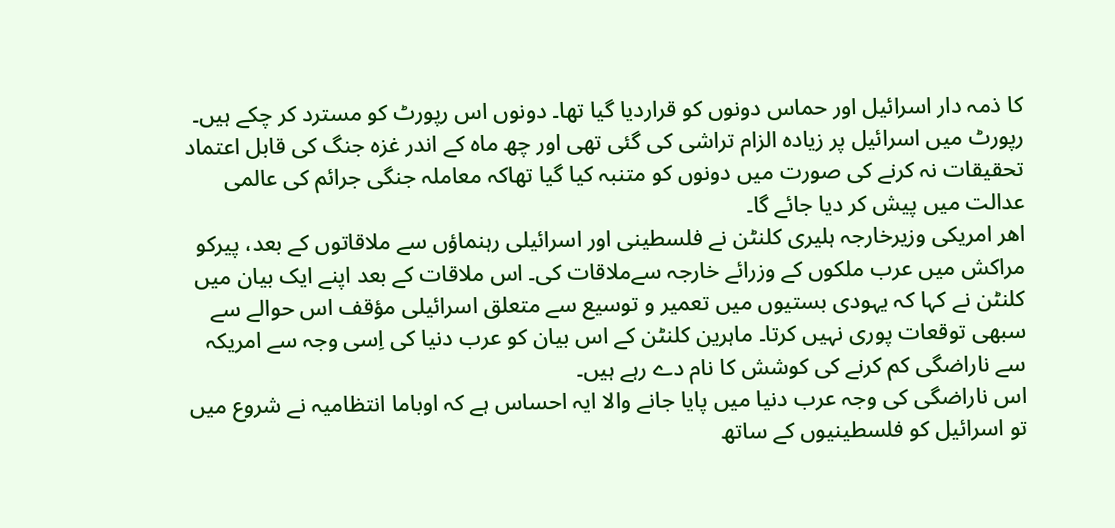کا ذمہ دار اسرائیل اور حماس دونوں کو قراردیا گیا تھا۔ دونوں اس رپورٹ کو مسترد کر چکے ہیں۔
رپورٹ میں اسرائیل پر زیادہ الزام تراشی کی گئی تھی اور چھ ماہ کے اندر غزہ جنگ کی قابل اعتماد تحقیقات نہ کرنے کی صورت میں دونوں کو متنبہ کیا گیا تھاکہ معاملہ جنگی جرائم کی عالمی عدالت میں پیش کر دیا جائے گا۔
اھر امریکی وزیرخارجہ ہلیری کلنٹن نے فلسطینی اور اسرائیلی رہنماؤں سے ملاقاتوں کے بعد، پیرکو مراکش میں عرب ملکوں کے وزرائے خارجہ سےملاقات کی۔ اس ملاقات کے بعد اپنے ایک بیان میں کلنٹن نے کہا کہ یہودی بستیوں میں تعمیر و توسیع سے متعلق اسرائیلی مؤقف اس حوالے سے سبھی توقعات پوری نہیں کرتا۔ ماہرین کلنٹن کے اس بیان کو عرب دنیا کی اِسی وجہ سے امریکہ سے ناراضگی کم کرنے کی کوشش کا نام دے رہے ہیں۔
اس ناراضگی کی وجہ عرب دنیا میں پایا جانے والا ایہ احساس ہے کہ اوباما انتظامیہ نے شروع میں تو اسرائیل کو فلسطینیوں کے ساتھ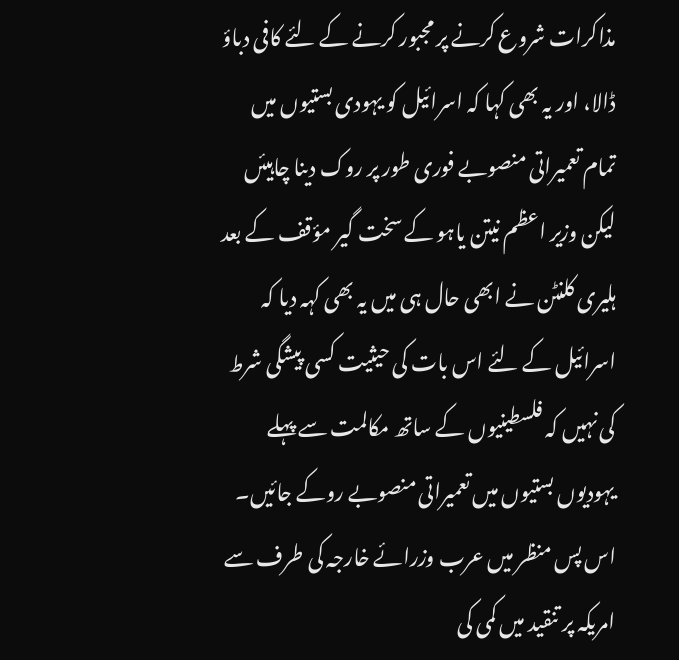مذاکرات شروع کرنے پر مجبور کرنے کے لئے کافی دباؤ ڈالا، اور یہ بھی کہا کہ اسرائیل کو یہودی بستیوں میں تمام تعمیراتی منصوبے فوری طور پر روک دینا چاہیئں لیکن وزیر اعظم نیتن یاہو کے سخت گیر مؤقف کے بعد ہلیری کلنٹن نے ابھی حال ہی میں یہ بھی کہہ دیا کہ اسرائیل کے لئے اس بات کی حیثیت کسی پیشگی شرط کی نہیں کہ فلسطینیوں کے ساتھ مکالمت سے پہلے یہودیوں بستیوں میں تعمیراتی منصوبے روکے جائیں۔
اس پس منظر میں عرب وزرائے خارجہ کی طرف سے امریکہ پر تنقید میں کمی کی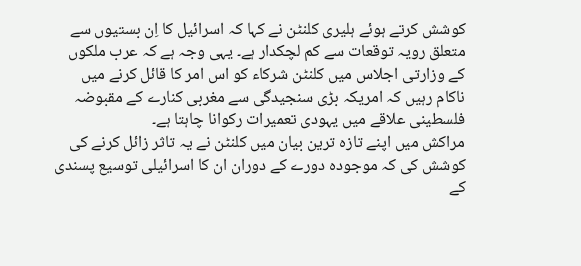کوشش کرتے ہوئے ہلیری کلنٹن نے کہا کہ اسرائیل کا اِن بستیوں سے متعلق رویہ توقعات سے کم لچکدار ہے۔ یہی وجہ ہے کہ عرب ملکوں کے وزارتی اجلاس میں کلنٹن شرکاء کو اس امر کا قائل کرنے میں ناکام رہیں کہ امریکہ بڑی سنجیدگی سے مغربی کنارے کے مقبوضہ فلسطینی علاقے میں یہودی تعمیرات رکوانا چاہتا ہے۔
مراکش میں اپنے تازہ ترین بیان میں کلنٹن نے یہ تاثر زائل کرنے کی کوشش کی کہ موجودہ دورے کے دوران ان کا اسرائیلی توسیع پسندی کے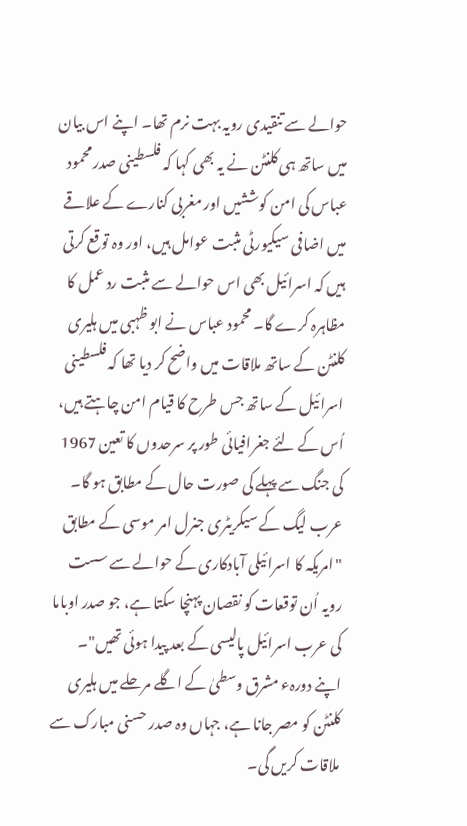حوالے سے تنقیدی رویہ بہت نرم تھا۔ اپنے اس بیان میں ساتھ ہی کلنٹن نے یہ بھی کہا کہ فلسطینی صدر محمود عباس کی امن کوششیں اور مغربی کنارے کے علاقے میں اضافی سیکیورٹی مثبت عوامل ہیں، اور وہ توقع کرتی ہیں کہ اسرائیل بھی اس حوالے سے مثبت رد عمل کا مظاہرہ کرے گا۔ محمود عباس نے ابو ظہبی میں ہلیری کلنٹن کے ساتھ ملاقات میں واضح کر دیا تھا کہ فلسطینی اسرائیل کے ساتھ جس طرح کا قیام امن چاہتے ہیں، اُس کے لئے جغرافیائی طور پر سرحدوں کا تعین 1967 کی جنگ سے پہلے کی صورت حال کے مطابق ہو گا۔
عرب لیگ کے سیکریٹری جنرل امر موسی کے مطابق "امریکہ کا اسرائیلی آبادکاری کے حوالے سے سست رویہ اُن توقعات کو نقصان پہنچا سکتا ہے، جو صدر اوباما کی عرب اسرائیل پالیسی کے بعد پیدا ہوئی تھیں"۔
اپنے دورہء مشرق وسطیٰ کے اگلے مرحلے میں ہلیری کلنٹن کو مصر جانا ہے، جہاں وہ صدر حسنی مبارک سے ملاقات کریں گی۔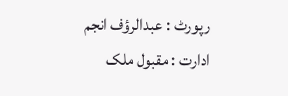رپورٹ : عبدالرؤف انجم
ادارت : مقبول ملک